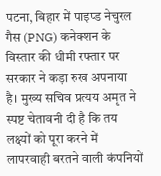पटना, बिहार में पाइप्ड नेचुरल गैस (PNG) कनेक्शन के विस्तार की धीमी रफ्तार पर सरकार ने कड़ा रुख अपनाया है। मुख्य सचिव प्रत्यय अमृत ने स्पष्ट चेतावनी दी है कि तय लक्ष्यों को पूरा करने में लापरवाही बरतने वाली कंपनियों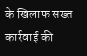के खिलाफ सख्त कार्रवाई की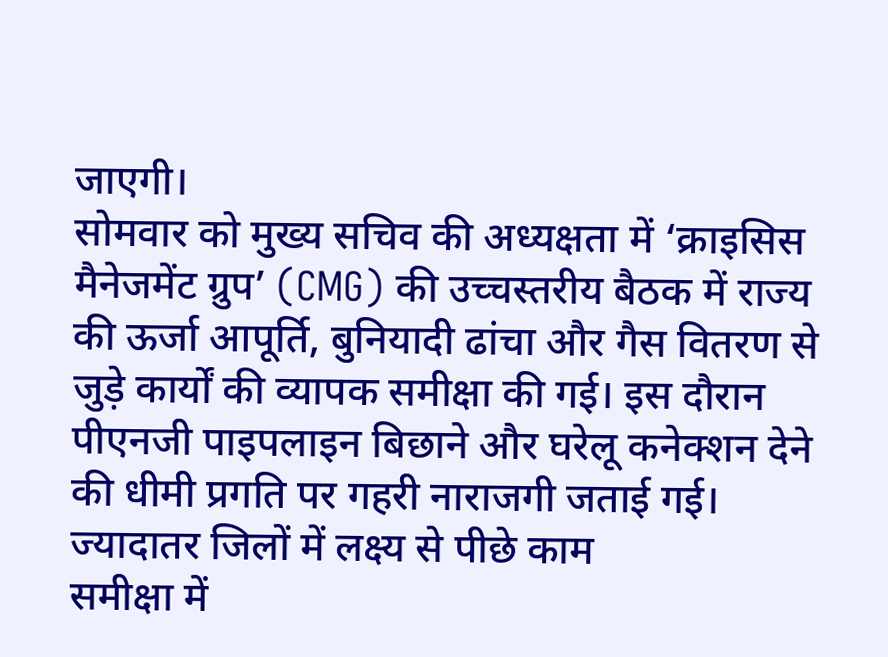जाएगी।
सोमवार को मुख्य सचिव की अध्यक्षता में ‘क्राइसिस मैनेजमेंट ग्रुप’ (CMG) की उच्चस्तरीय बैठक में राज्य की ऊर्जा आपूर्ति, बुनियादी ढांचा और गैस वितरण से जुड़े कार्यों की व्यापक समीक्षा की गई। इस दौरान पीएनजी पाइपलाइन बिछाने और घरेलू कनेक्शन देने की धीमी प्रगति पर गहरी नाराजगी जताई गई।
ज्यादातर जिलों में लक्ष्य से पीछे काम
समीक्षा में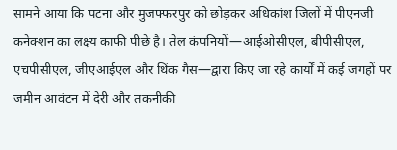सामने आया कि पटना और मुजफ्फरपुर को छोड़कर अधिकांश जिलों में पीएनजी कनेक्शन का लक्ष्य काफी पीछे है। तेल कंपनियों—आईओसीएल, बीपीसीएल, एचपीसीएल, जीएआईएल और थिंक गैस—द्वारा किए जा रहे कार्यों में कई जगहों पर जमीन आवंटन में देरी और तकनीकी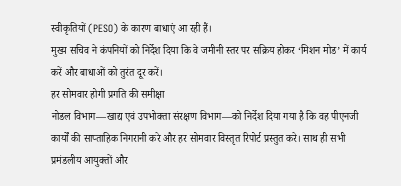स्वीकृतियों (PESO) के कारण बाधाएं आ रही हैं।
मुख्य सचिव ने कंपनियों को निर्देश दिया कि वे जमीनी स्तर पर सक्रिय होकर ‘मिशन मोड’ में कार्य करें और बाधाओं को तुरंत दूर करें।
हर सोमवार होगी प्रगति की समीक्षा
नोडल विभाग—खाद्य एवं उपभोक्ता संरक्षण विभाग—को निर्देश दिया गया है कि वह पीएनजी कार्यों की साप्ताहिक निगरानी करे और हर सोमवार विस्तृत रिपोर्ट प्रस्तुत करे। साथ ही सभी प्रमंडलीय आयुक्तों और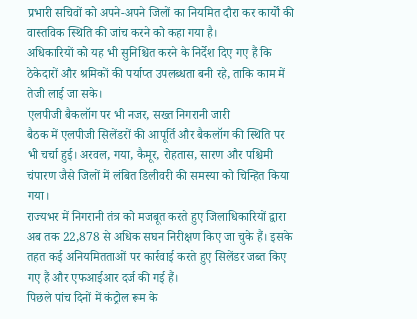प्रभारी सचिवों को अपने-अपने जिलों का नियमित दौरा कर कार्यों की वास्तविक स्थिति की जांच करने को कहा गया है।
अधिकारियों को यह भी सुनिश्चित करने के निर्देश दिए गए हैं कि ठेकेदारों और श्रमिकों की पर्याप्त उपलब्धता बनी रहे, ताकि काम में तेजी लाई जा सके।
एलपीजी बैकलॉग पर भी नजर, सख्त निगरानी जारी
बैठक में एलपीजी सिलेंडरों की आपूर्ति और बैकलॉग की स्थिति पर भी चर्चा हुई। अरवल, गया, कैमूर, रोहतास, सारण और पश्चिमी चंपारण जैसे जिलों में लंबित डिलीवरी की समस्या को चिन्हित किया गया।
राज्यभर में निगरानी तंत्र को मजबूत करते हुए जिलाधिकारियों द्वारा अब तक 22,878 से अधिक सघन निरीक्षण किए जा चुके हैं। इसके तहत कई अनियमितताओं पर कार्रवाई करते हुए सिलेंडर जब्त किए गए हैं और एफआईआर दर्ज की गई हैं।
पिछले पांच दिनों में कंट्रोल रूम के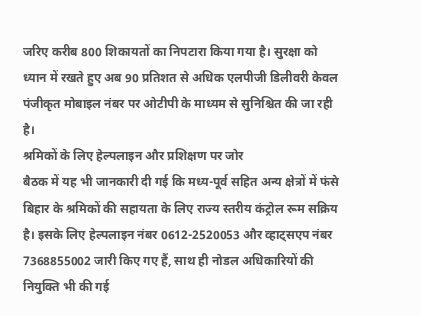जरिए करीब 800 शिकायतों का निपटारा किया गया है। सुरक्षा को ध्यान में रखते हुए अब 90 प्रतिशत से अधिक एलपीजी डिलीवरी केवल पंजीकृत मोबाइल नंबर पर ओटीपी के माध्यम से सुनिश्चित की जा रही है।
श्रमिकों के लिए हेल्पलाइन और प्रशिक्षण पर जोर
बैठक में यह भी जानकारी दी गई कि मध्य-पूर्व सहित अन्य क्षेत्रों में फंसे बिहार के श्रमिकों की सहायता के लिए राज्य स्तरीय कंट्रोल रूम सक्रिय है। इसके लिए हेल्पलाइन नंबर 0612-2520053 और व्हाट्सएप नंबर 7368855002 जारी किए गए हैं, साथ ही नोडल अधिकारियों की नियुक्ति भी की गई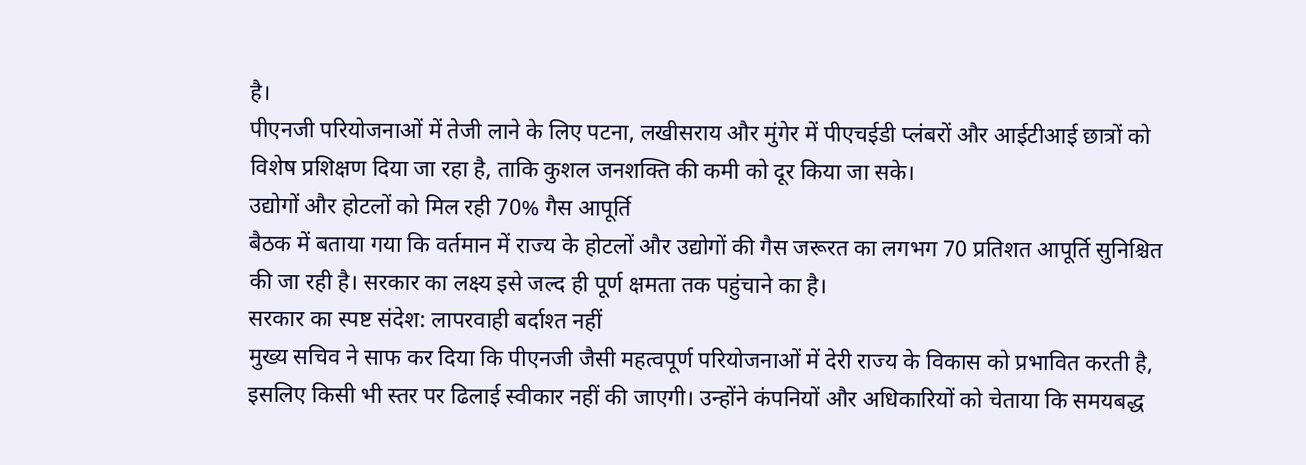है।
पीएनजी परियोजनाओं में तेजी लाने के लिए पटना, लखीसराय और मुंगेर में पीएचईडी प्लंबरों और आईटीआई छात्रों को विशेष प्रशिक्षण दिया जा रहा है, ताकि कुशल जनशक्ति की कमी को दूर किया जा सके।
उद्योगों और होटलों को मिल रही 70% गैस आपूर्ति
बैठक में बताया गया कि वर्तमान में राज्य के होटलों और उद्योगों की गैस जरूरत का लगभग 70 प्रतिशत आपूर्ति सुनिश्चित की जा रही है। सरकार का लक्ष्य इसे जल्द ही पूर्ण क्षमता तक पहुंचाने का है।
सरकार का स्पष्ट संदेश: लापरवाही बर्दाश्त नहीं
मुख्य सचिव ने साफ कर दिया कि पीएनजी जैसी महत्वपूर्ण परियोजनाओं में देरी राज्य के विकास को प्रभावित करती है, इसलिए किसी भी स्तर पर ढिलाई स्वीकार नहीं की जाएगी। उन्होंने कंपनियों और अधिकारियों को चेताया कि समयबद्ध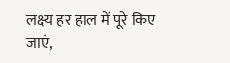लक्ष्य हर हाल में पूरे किए जाएं,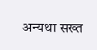अन्यथा सख्त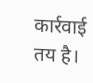कार्रवाई तय है।